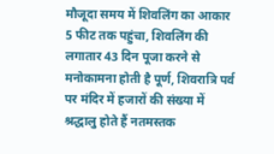मौजूदा समय में शिवलिंग का आकार 5 फीट तक पहुंचा, शिवलिंग की लगातार 43 दिन पूजा करने से मनोकामना होती है पूर्ण, शिवरात्रि पर्व पर मंदिर में हजारों की संख्या में श्रद्धालु होते हैं नतमस्तक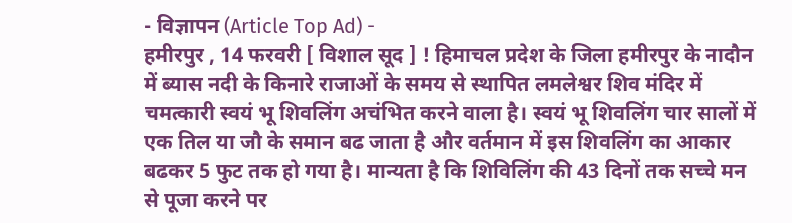- विज्ञापन (Article Top Ad) -
हमीरपुर , 14 फरवरी [ विशाल सूद ] ! हिमाचल प्रदेश के जिला हमीरपुर के नादौन में ब्यास नदी के किनारे राजाओं के समय से स्थापित लमलेश्वर शिव मंदिर में चमत्कारी स्वयं भू शिवलिंग अचंभित करने वाला है। स्वयं भू शिवलिंग चार सालों में एक तिल या जौ के समान बढ जाता है और वर्तमान में इस शिवलिंग का आकार बढकर 5 फुट तक हो गया है। मान्यता है कि शिविलिंग की 43 दिनों तक सच्चे मन से पूजा करने पर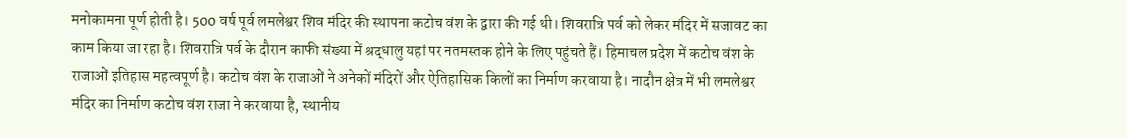मनोकामना पूर्ण होती है। 500 वर्ष पूर्व लमलेश्वर शिव मंदिर की स्थापना कटोच वंश के द्वारा की गई थी। शिवरात्रि पर्व को लेकर मंदिर में सजावट का काम किया जा रहा है। शिवरात्रि पर्व के दौरान काफी संख्या में श्रद्धालु यहां पर नतमस्तक होने के लिए पहुंचते हैं। हिमाचल प्रदेश में कटोच वंश के राजाओं इतिहास महत्वपूर्ण है। कटोच वंश के राजाओं ने अनेकों मंदिरों और ऐतिहासिक किलों का निर्माण करवाया है। नादौन क्षेत्र में भी लमलेश्वर मंदिर का निर्माण कटोच वंश राजा ने करवाया है, स्थानीय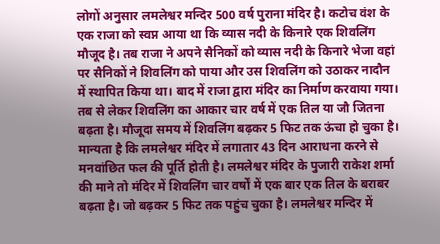लोगों अनुसार लमलेश्वर मन्दिर 500 वर्ष पुराना मंदिर है। कटोच वंश के एक राजा को स्वप्न आया था कि व्यास नदी के किनारे एक शिवलिंग मौजूद है। तब राजा ने अपने सैनिकों को व्यास नदी के किनारे भेजा वहां पर सैनिकों ने शिवलिंग को पाया और उस शिवलिंग को उठाकर नादौन में स्थापित किया था। बाद में राजा द्वारा मंदिर का निर्माण करवाया गया। तब से लेकर शिवलिंग का आकार चार वर्ष में एक तिल या जौ जितना बढ़ता है। मौजूदा समय में शिवलिंग बढ़कर 5 फिट तक ऊंचा हो चुका है। मान्यता है कि लमलेश्वर मंदिर में लगातार 43 दिन आराधना करने से मनवांछित फल की पूर्ति होती है। लमलेश्वर मंदिर के पुजारी राकेश शर्मा की माने तो मंदिर में शिवलिंग चार वर्षों में एक बार एक तिल के बराबर बढ़ता है। जो बढ़कर 5 फिट तक पहुंच चुका है। लमलेश्वर मन्दिर में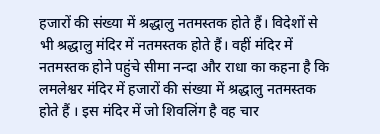हजारों की संख्या में श्रद्धालु नतमस्तक होते हैं। विदेशों से भी श्रद्धालु मंदिर में नतमस्तक होते हैं। वहीं मंदिर में नतमस्तक होने पहुंचे सीमा नन्दा और राधा का कहना है कि लमलेश्वर मंदिर में हजारों की संख्या में श्रद्धालु नतमस्तक होते हैं । इस मंदिर में जो शिवलिंग है वह चार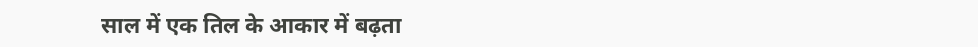साल में एक तिल के आकार में बढ़ता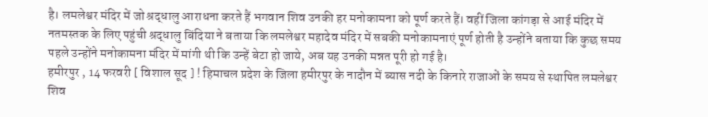है। लमलेश्वर मंदिर में जो श्रद्धालु आराधना करते हैं भगवान शिव उनकी हर मनोकामना को पूर्ण करते हैं। वहीं जिला कांगड़ा से आई मंदिर में नतमस्तक के लिए पहुंची श्रद्धालु बिंदिया ने बताया कि लमलेश्वर महादेव मंदिर में सबकी मनोकामनाएं पूर्ण होती है उन्होंने बताया कि कुछ समय पहले उन्होंने मनोकामना मंदिर में मांगी थी कि उन्हें बेटा हो जाये, अब यह उनकी मन्नत पूरी हो गई है।
हमीरपुर , 14 फरवरी [ विशाल सूद ] ! हिमाचल प्रदेश के जिला हमीरपुर के नादौन में ब्यास नदी के किनारे राजाओं के समय से स्थापित लमलेश्वर शिव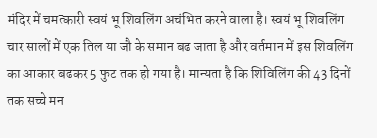मंदिर में चमत्कारी स्वयं भू शिवलिंग अचंभित करने वाला है। स्वयं भू शिवलिंग चार सालों में एक तिल या जौ के समान बढ जाता है और वर्तमान में इस शिवलिंग का आकार बढकर 5 फुट तक हो गया है। मान्यता है कि शिविलिंग की 43 दिनों तक सच्चे मन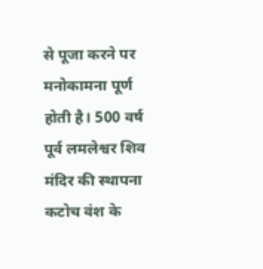से पूजा करने पर मनोकामना पूर्ण होती है। 500 वर्ष पूर्व लमलेश्वर शिव मंदिर की स्थापना कटोच वंश के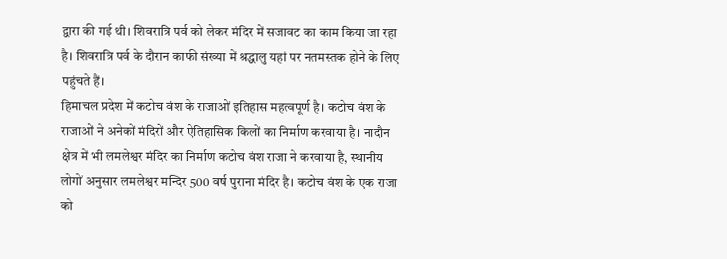द्वारा की गई थी। शिवरात्रि पर्व को लेकर मंदिर में सजावट का काम किया जा रहा है। शिवरात्रि पर्व के दौरान काफी संख्या में श्रद्धालु यहां पर नतमस्तक होने के लिए पहुंचते हैं।
हिमाचल प्रदेश में कटोच वंश के राजाओं इतिहास महत्वपूर्ण है। कटोच वंश के राजाओं ने अनेकों मंदिरों और ऐतिहासिक किलों का निर्माण करवाया है। नादौन क्षेत्र में भी लमलेश्वर मंदिर का निर्माण कटोच वंश राजा ने करवाया है, स्थानीय लोगों अनुसार लमलेश्वर मन्दिर 500 वर्ष पुराना मंदिर है। कटोच वंश के एक राजा को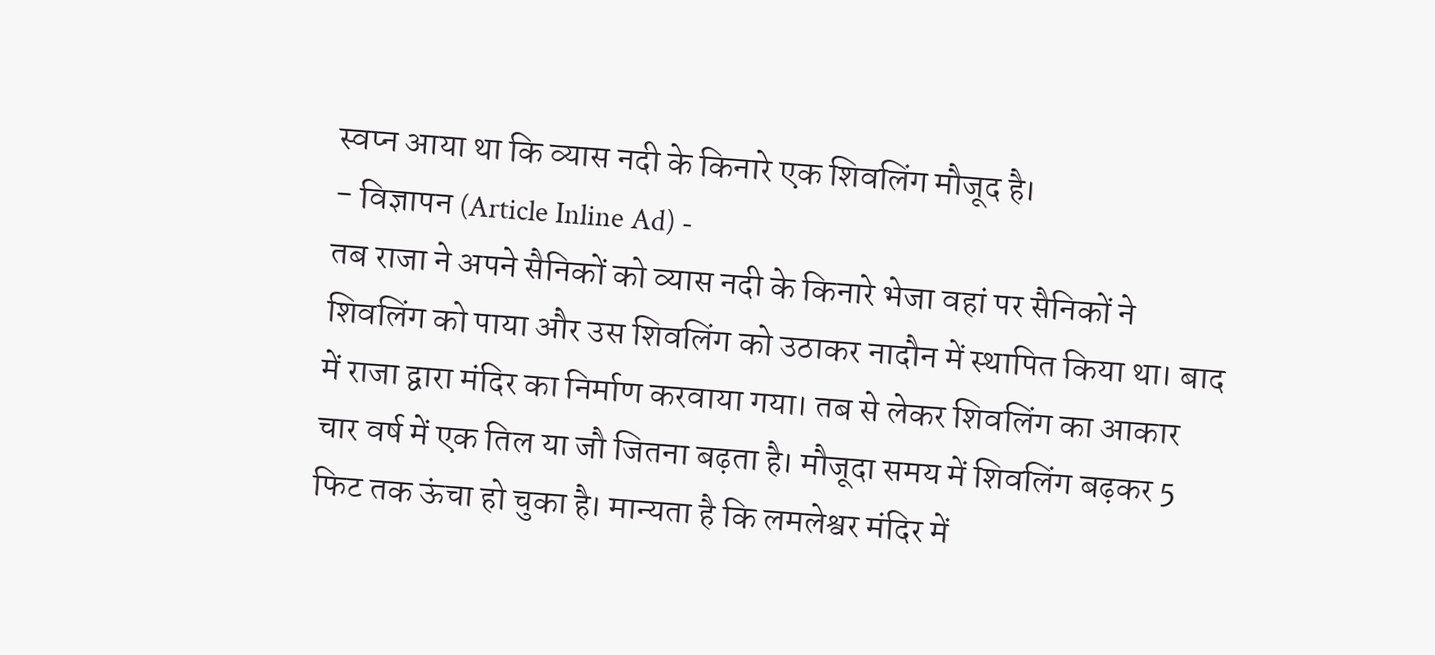स्वप्न आया था कि व्यास नदी के किनारे एक शिवलिंग मौजूद है।
- विज्ञापन (Article Inline Ad) -
तब राजा ने अपने सैनिकों को व्यास नदी के किनारे भेजा वहां पर सैनिकों ने शिवलिंग को पाया और उस शिवलिंग को उठाकर नादौन में स्थापित किया था। बाद में राजा द्वारा मंदिर का निर्माण करवाया गया। तब से लेकर शिवलिंग का आकार चार वर्ष में एक तिल या जौ जितना बढ़ता है। मौजूदा समय में शिवलिंग बढ़कर 5 फिट तक ऊंचा हो चुका है। मान्यता है कि लमलेश्वर मंदिर में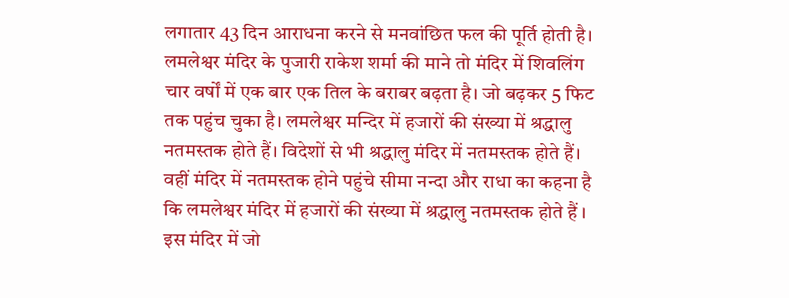लगातार 43 दिन आराधना करने से मनवांछित फल की पूर्ति होती है।
लमलेश्वर मंदिर के पुजारी राकेश शर्मा की माने तो मंदिर में शिवलिंग चार वर्षों में एक बार एक तिल के बराबर बढ़ता है। जो बढ़कर 5 फिट तक पहुंच चुका है। लमलेश्वर मन्दिर में हजारों की संख्या में श्रद्धालु नतमस्तक होते हैं। विदेशों से भी श्रद्धालु मंदिर में नतमस्तक होते हैं।
वहीं मंदिर में नतमस्तक होने पहुंचे सीमा नन्दा और राधा का कहना है कि लमलेश्वर मंदिर में हजारों की संख्या में श्रद्धालु नतमस्तक होते हैं । इस मंदिर में जो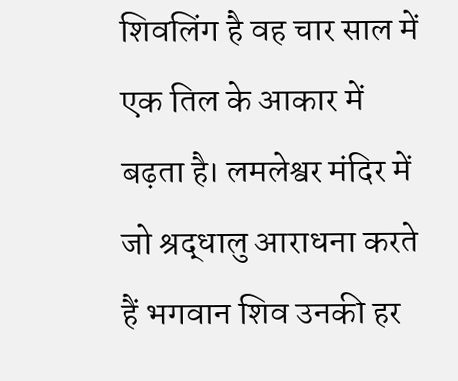शिवलिंग है वह चार साल में एक तिल के आकार में बढ़ता है। लमलेश्वर मंदिर में जो श्रद्धालु आराधना करते हैं भगवान शिव उनकी हर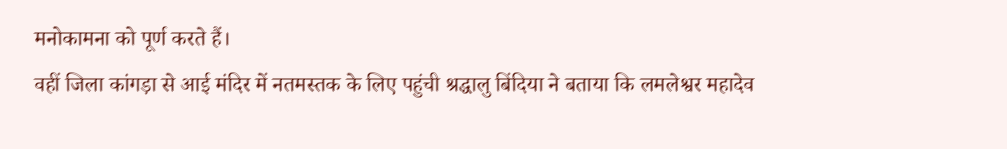मनोकामना को पूर्ण करते हैं।
वहीं जिला कांगड़ा से आई मंदिर में नतमस्तक के लिए पहुंची श्रद्धालु बिंदिया ने बताया कि लमलेश्वर महादेव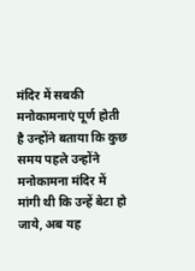मंदिर में सबकी मनोकामनाएं पूर्ण होती है उन्होंने बताया कि कुछ समय पहले उन्होंने मनोकामना मंदिर में मांगी थी कि उन्हें बेटा हो जाये, अब यह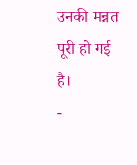उनकी मन्नत पूरी हो गई है।
-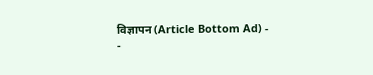विज्ञापन (Article Bottom Ad) -
-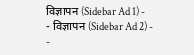विज्ञापन (Sidebar Ad 1) -
- विज्ञापन (Sidebar Ad 2) -
-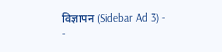विज्ञापन (Sidebar Ad 3) -
-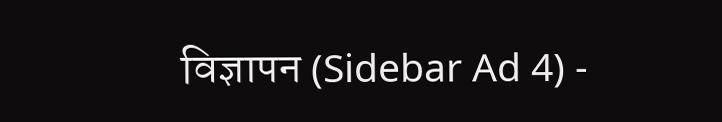विज्ञापन (Sidebar Ad 4) -